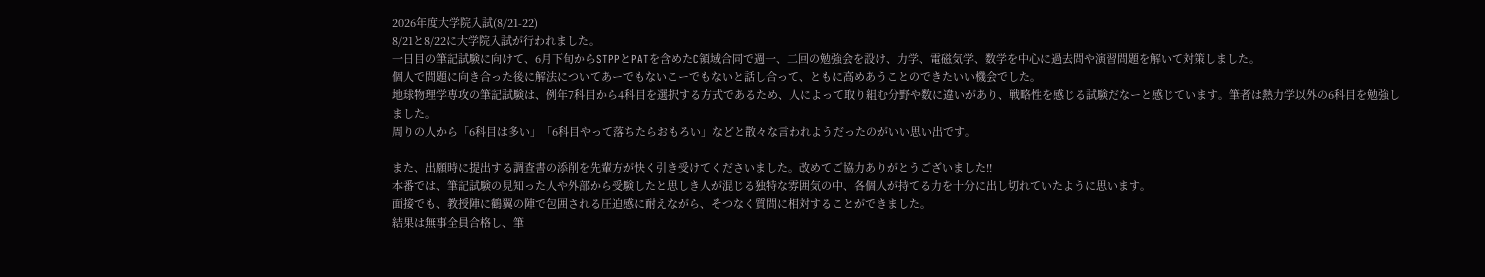2026年度大学院入試(8/21-22)
8/21と8/22に大学院入試が行われました。
一日目の筆記試験に向けて、6月下旬からSTPPとPATを含めたC領域合同で週一、二回の勉強会を設け、力学、電磁気学、数学を中心に過去問や演習問題を解いて対策しました。
個人で問題に向き合った後に解法についてあーでもないこーでもないと話し合って、ともに高めあうことのできたいい機会でした。
地球物理学専攻の筆記試験は、例年7科目から4科目を選択する方式であるため、人によって取り組む分野や数に違いがあり、戦略性を感じる試験だなーと感じています。筆者は熱力学以外の6科目を勉強しました。
周りの人から「6科目は多い」「6科目やって落ちたらおもろい」などと散々な言われようだったのがいい思い出です。

また、出願時に提出する調査書の添削を先輩方が快く引き受けてくださいました。改めてご協力ありがとうございました!!
本番では、筆記試験の見知った人や外部から受験したと思しき人が混じる独特な雰囲気の中、各個人が持てる力を十分に出し切れていたように思います。
面接でも、教授陣に鶴翼の陣で包囲される圧迫感に耐えながら、そつなく質問に相対することができました。
結果は無事全員合格し、筆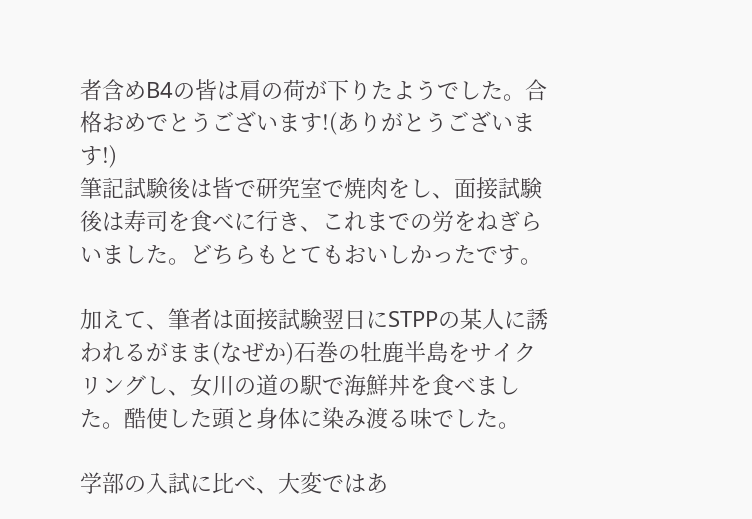者含めB4の皆は肩の荷が下りたようでした。合格おめでとうございます!(ありがとうございます!)
筆記試験後は皆で研究室で焼肉をし、面接試験後は寿司を食べに行き、これまでの労をねぎらいました。どちらもとてもおいしかったです。

加えて、筆者は面接試験翌日にSTPPの某人に誘われるがまま(なぜか)石巻の牡鹿半島をサイクリングし、女川の道の駅で海鮮丼を食べました。酷使した頭と身体に染み渡る味でした。

学部の入試に比べ、大変ではあ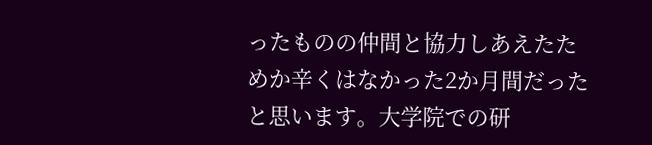ったものの仲間と協力しあえたためか辛くはなかった2か月間だったと思います。大学院での研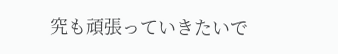究も頑張っていきたいで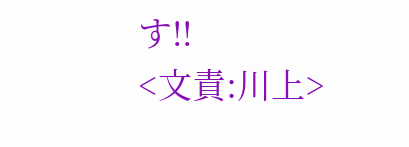す!!
<文責:川上>